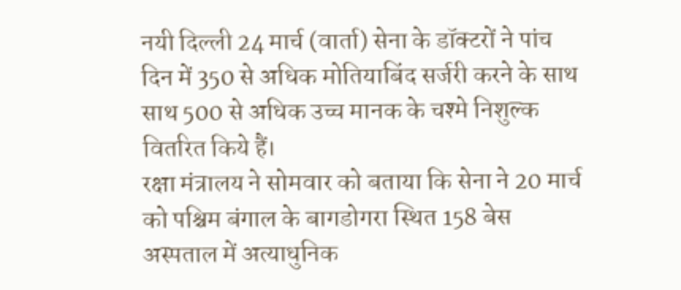नयी दिल्ली 24 मार्च (वार्ता) सेना के डॉक्टरों ने पांच दिन में 350 से अधिक मोतियाबिंद सर्जरी करने के साथ साथ 500 से अधिक उच्च मानक के चश्मे निशुल्क वितरित किये हैं।
रक्षा मंत्रालय ने सोमवार को बताया कि सेना ने 20 मार्च को पश्चिम बंगाल के बागडोगरा स्थित 158 बेस अस्पताल में अत्याधुनिक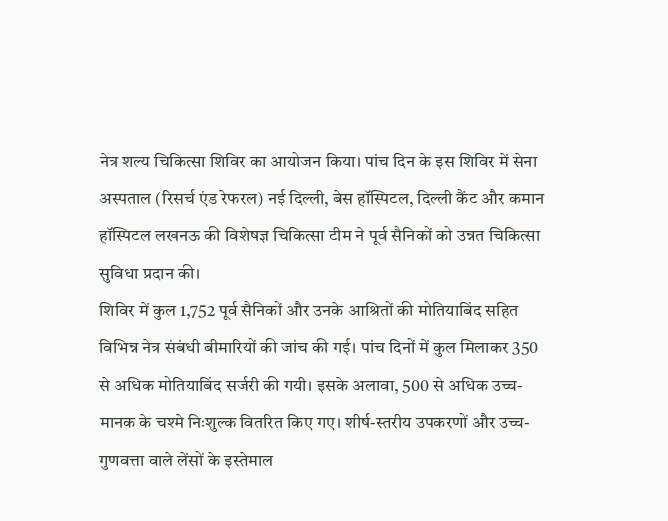नेत्र शल्य चिकित्सा शिविर का आयोजन किया। पांच दिन के इस शिविर में सेना अस्पताल (रिसर्च एंड रेफरल) नई दिल्ली, बेस हॉस्पिटल, दिल्ली कैंट और कमान हॉस्पिटल लखनऊ की विशेषज्ञ चिकित्सा टीम ने पूर्व सैनिकों को उन्नत चिकित्सा सुविधा प्रदान की।
शिविर में कुल 1,752 पूर्व सैनिकों और उनके आश्रितों की मोतियाबिंद सहित विभिन्न नेत्र संबंधी बीमारियों की जांच की गई। पांच दिनों में कुल मिलाकर 350 से अधिक मोतियाबिंद सर्जरी की गयी। इसके अलावा, 500 से अधिक उच्च-मानक के चश्मे निःशुल्क वितरित किए गए। शीर्ष-स्तरीय उपकरणों और उच्च-गुणवत्ता वाले लेंसों के इस्तेमाल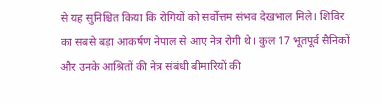से यह सुनिश्चित किया कि रोगियों को सर्वोत्तम संभव देखभाल मिले। शिविर का सबसे बड़ा आकर्षण नेपाल से आए नेत्र रोगी थे। कुल 17 भूतपूर्व सैनिकों और उनके आश्रितों की नेत्र संबंधी बीमारियों की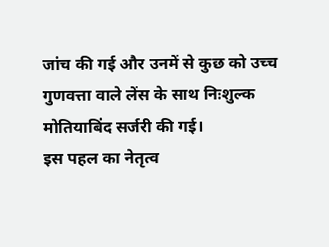जांच की गई और उनमें से कुछ को उच्च गुणवत्ता वाले लेंस के साथ निःशुल्क मोतियाबिंद सर्जरी की गई।
इस पहल का नेतृत्व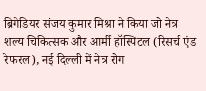ब्रिगेडियर संजय कुमार मिश्रा ने किया जो नेत्र शल्य चिकित्सक और आर्मी हॉस्पिटल (रिसर्च एंड रेफरल), नई दिल्ली में नेत्र रोग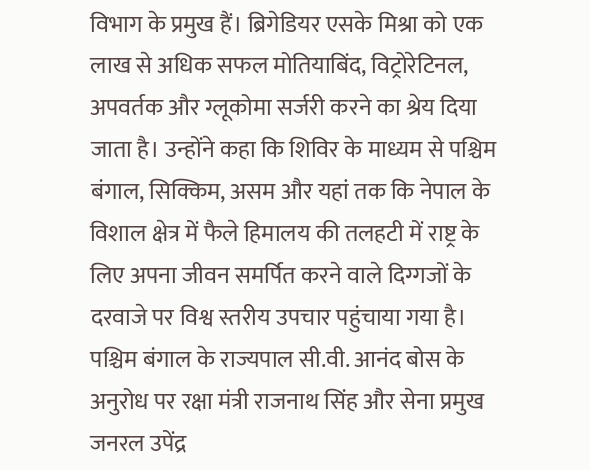विभाग के प्रमुख हैं। ब्रिगेडियर एसके मिश्रा को एक लाख से अधिक सफल मोतियाबिंद, विट्रोरेटिनल, अपवर्तक और ग्लूकोमा सर्जरी करने का श्रेय दिया जाता है। उन्होंने कहा कि शिविर के माध्यम से पश्चिम बंगाल, सिक्किम, असम और यहां तक कि नेपाल के विशाल क्षेत्र में फैले हिमालय की तलहटी में राष्ट्र के लिए अपना जीवन समर्पित करने वाले दिग्गजों के दरवाजे पर विश्व स्तरीय उपचार पहुंचाया गया है।
पश्चिम बंगाल के राज्यपाल सी.वी. आनंद बोस के अनुरोध पर रक्षा मंत्री राजनाथ सिंह और सेना प्रमुख जनरल उपेंद्र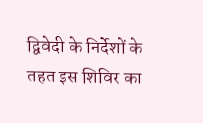द्विवेदी के निर्देशों के तहत इस शिविर का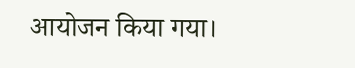आयोजन किया गया।